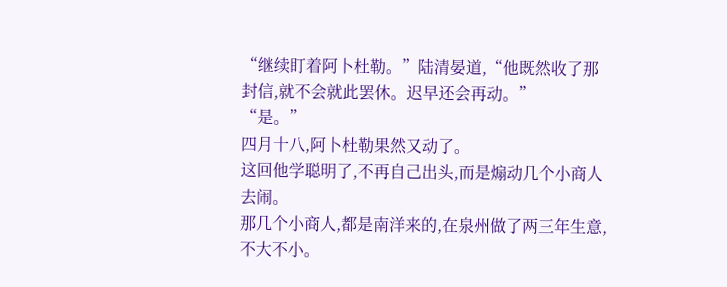“继续盯着阿卜杜勒。”陆清晏道,“他既然收了那封信,就不会就此罢休。迟早还会再动。”
“是。”
四月十八,阿卜杜勒果然又动了。
这回他学聪明了,不再自己出头,而是煽动几个小商人去闹。
那几个小商人,都是南洋来的,在泉州做了两三年生意,不大不小。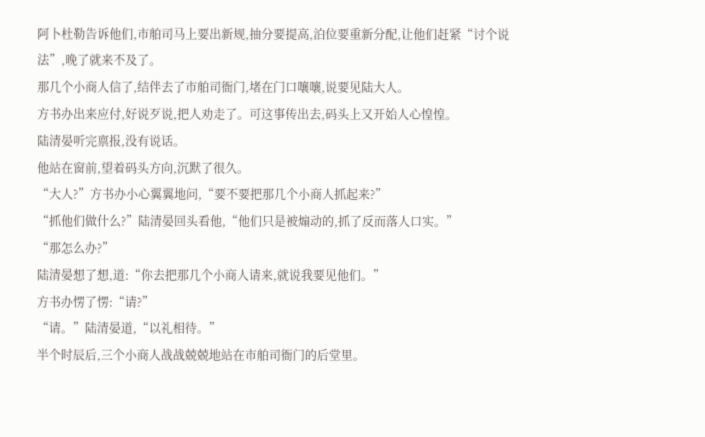阿卜杜勒告诉他们,市舶司马上要出新规,抽分要提高,泊位要重新分配,让他们赶紧“讨个说法”,晚了就来不及了。
那几个小商人信了,结伴去了市舶司衙门,堵在门口嚷嚷,说要见陆大人。
方书办出来应付,好说歹说,把人劝走了。可这事传出去,码头上又开始人心惶惶。
陆清晏听完禀报,没有说话。
他站在窗前,望着码头方向,沉默了很久。
“大人?”方书办小心翼翼地问,“要不要把那几个小商人抓起来?”
“抓他们做什么?”陆清晏回头看他,“他们只是被煽动的,抓了反而落人口实。”
“那怎么办?”
陆清晏想了想,道:“你去把那几个小商人请来,就说我要见他们。”
方书办愣了愣:“请?”
“请。”陆清晏道,“以礼相待。”
半个时辰后,三个小商人战战兢兢地站在市舶司衙门的后堂里。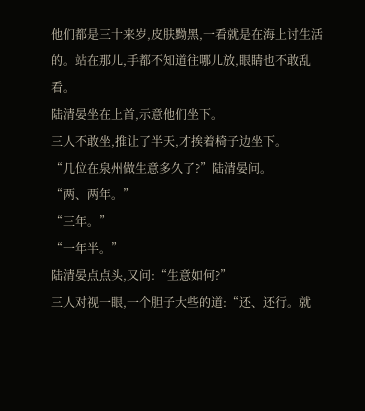他们都是三十来岁,皮肤黝黑,一看就是在海上讨生活的。站在那儿,手都不知道往哪儿放,眼睛也不敢乱看。
陆清晏坐在上首,示意他们坐下。
三人不敢坐,推让了半天,才挨着椅子边坐下。
“几位在泉州做生意多久了?”陆清晏问。
“两、两年。”
“三年。”
“一年半。”
陆清晏点点头,又问:“生意如何?”
三人对视一眼,一个胆子大些的道:“还、还行。就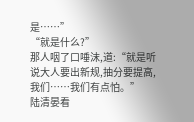是……”
“就是什么?”
那人咽了口唾沫,道:“就是听说大人要出新规,抽分要提高,我们……我们有点怕。”
陆清晏看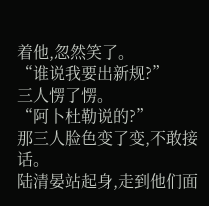着他,忽然笑了。
“谁说我要出新规?”
三人愣了愣。
“阿卜杜勒说的?”
那三人脸色变了变,不敢接话。
陆清晏站起身,走到他们面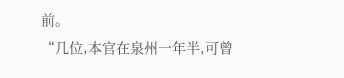前。
“几位,本官在泉州一年半,可曾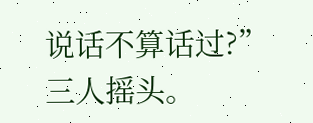说话不算话过?”
三人摇头。